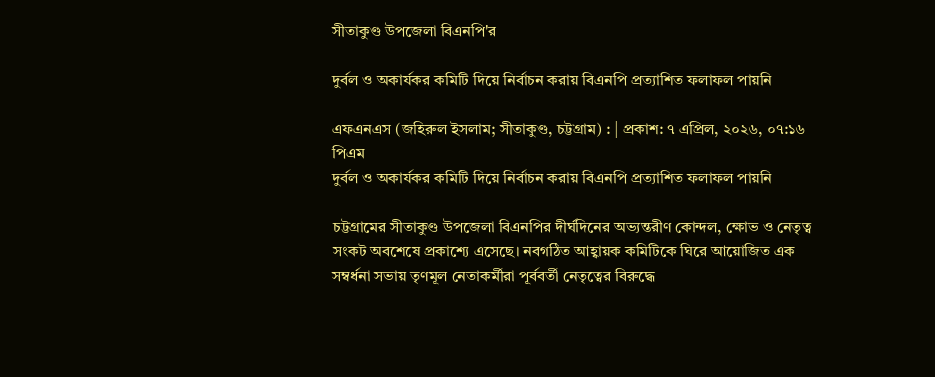সীতাকুণ্ড উপজেলা বিএনপি'র

দুর্বল ও অকার্যকর কমিটি দিয়ে নির্বাচন করায় বিএনপি প্রত্যাশিত ফলাফল পায়নি

এফএনএস (জহিরুল ইসলাম; সীতাকুণ্ড, চট্টগ্রাম) : | প্রকাশ: ৭ এপ্রিল, ২০২৬, ০৭:১৬ পিএম
দুর্বল ও অকার্যকর কমিটি দিয়ে নির্বাচন করায় বিএনপি প্রত্যাশিত ফলাফল পায়নি

চট্টগ্রামের সীতাকুণ্ড উপজেলা বিএনপির দীর্ঘদিনের অভ্যন্তরীণ কোন্দল, ক্ষোভ ও নেতৃত্ব সংকট অবশেষে প্রকাশ্যে এসেছে। নবগঠিত আহ্বায়ক কমিটিকে ঘিরে আয়োজিত এক সম্বর্ধনা সভায় তৃণমূল নেতাকর্মীরা পূর্ববর্তী নেতৃত্বের বিরুদ্ধে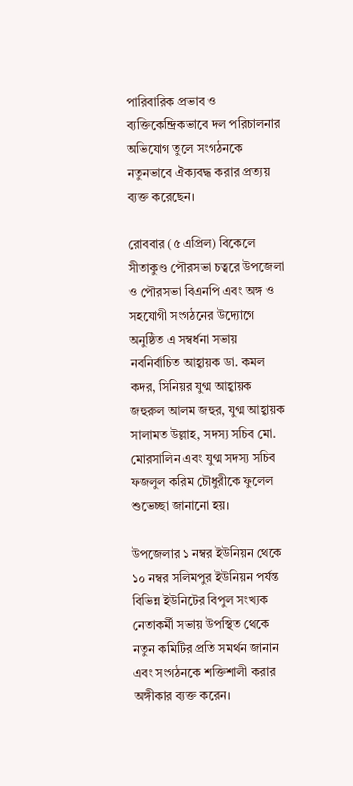পারিবারিক প্রভাব ও ব্যক্তিকেন্দ্রিকভাবে দল পরিচালনার অভিযোগ তুলে সংগঠনকে নতুনভাবে ঐক্যবদ্ধ করার প্রত্যয় ব্যক্ত করেছেন।

রোববার (৫ এপ্রিল) বিকেলে সীতাকুণ্ড পৌরসভা চত্বরে উপজেলা ও পৌরসভা বিএনপি এবং অঙ্গ ও সহযোগী সংগঠনের উদ্যোগে অনুষ্ঠিত এ সম্বর্ধনা সভায় নবনির্বাচিত আহ্বায়ক ডা. কমল কদর, সিনিয়র যুগ্ম আহ্বায়ক জহুরুল আলম জহুর, যুগ্ম আহ্বায়ক সালামত উল্লাহ, সদস্য সচিব মো. মোরসালিন এবং যুগ্ম সদস্য সচিব ফজলুল করিম চৌধুরীকে ফুলেল শুভেচ্ছা জানানো হয়।

উপজেলার ১ নম্বর ইউনিয়ন থেকে ১০ নম্বর সলিমপুর ইউনিয়ন পর্যন্ত বিভিন্ন ইউনিটের বিপুল সংখ্যক নেতাকর্মী সভায় উপস্থিত থেকে নতুন কমিটির প্রতি সমর্থন জানান এবং সংগঠনকে শক্তিশালী করার অঙ্গীকার ব্যক্ত করেন।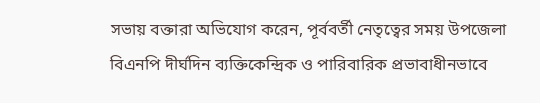সভায় বক্তারা অভিযোগ করেন, পূর্ববর্তী নেতৃত্বের সময় উপজেলা বিএনপি দীর্ঘদিন ব্যক্তিকেন্দ্রিক ও পারিবারিক প্রভাবাধীনভাবে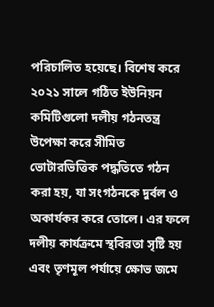পরিচালিত হয়েছে। বিশেষ করে ২০২১ সালে গঠিত ইউনিয়ন কমিটিগুলো দলীয় গঠনতন্ত্র উপেক্ষা করে সীমিত ভোটারভিত্তিক পদ্ধতিতে গঠন করা হয়, যা সংগঠনকে দুর্বল ও অকার্যকর করে তোলে। এর ফলে দলীয় কার্যক্রমে স্থবিরতা সৃষ্টি হয় এবং তৃণমূল পর্যায়ে ক্ষোভ জমে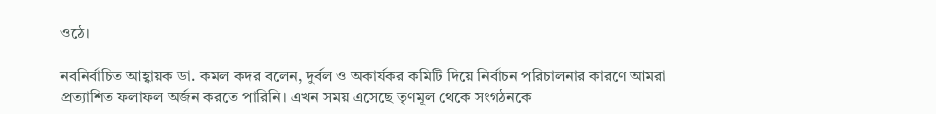ওঠে।

নবনির্বাচিত আহ্বায়ক ডা. কমল কদর বলেন, দুর্বল ও অকার্যকর কমিটি দিয়ে নির্বাচন পরিচালনার কারণে আমরা প্রত্যাশিত ফলাফল অর্জন করতে পারিনি। এখন সময় এসেছে তৃণমূল থেকে সংগঠনকে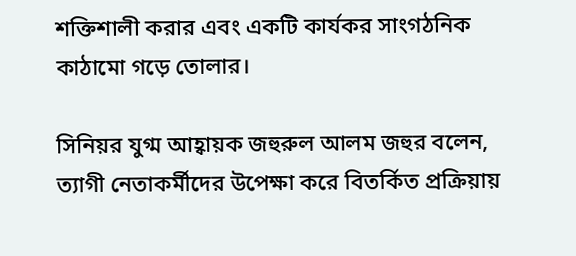শক্তিশালী করার এবং একটি কার্যকর সাংগঠনিক কাঠামো গড়ে তোলার।

সিনিয়র যুগ্ম আহ্বায়ক জহুরুল আলম জহুর বলেন, ত্যাগী নেতাকর্মীদের উপেক্ষা করে বিতর্কিত প্রক্রিয়ায়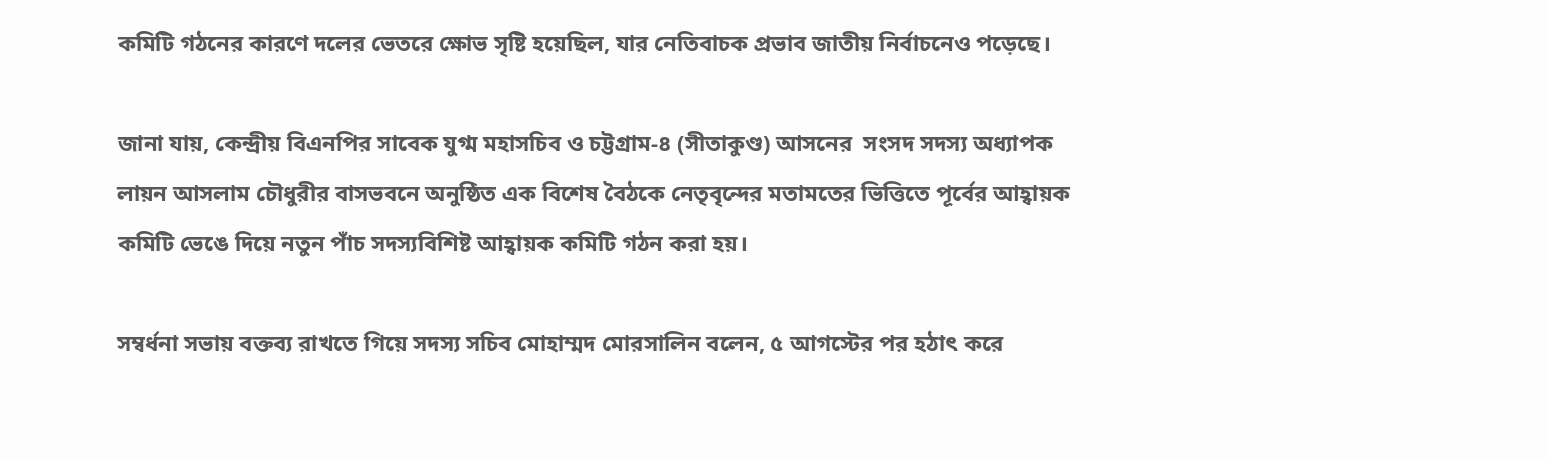কমিটি গঠনের কারণে দলের ভেতরে ক্ষোভ সৃষ্টি হয়েছিল, যার নেতিবাচক প্রভাব জাতীয় নির্বাচনেও পড়েছে।

জানা যায়, কেন্দ্রীয় বিএনপির সাবেক যুগ্ম মহাসচিব ও চট্টগ্রাম-৪ (সীতাকুণ্ড) আসনের  সংসদ সদস্য অধ্যাপক লায়ন আসলাম চৌধুরীর বাসভবনে অনুষ্ঠিত এক বিশেষ বৈঠকে নেতৃবৃন্দের মতামতের ভিত্তিতে পূর্বের আহ্বায়ক কমিটি ভেঙে দিয়ে নতুন পাঁচ সদস্যবিশিষ্ট আহ্বায়ক কমিটি গঠন করা হয়।

সম্বর্ধনা সভায় বক্তব্য রাখতে গিয়ে সদস্য সচিব মোহাম্মদ মোরসালিন বলেন, ৫ আগস্টের পর হঠাৎ করে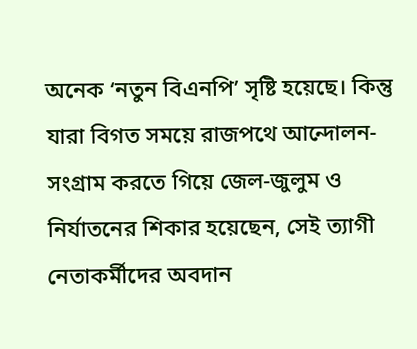অনেক ‘নতুন বিএনপি’ সৃষ্টি হয়েছে। কিন্তু যারা বিগত সময়ে রাজপথে আন্দোলন-সংগ্রাম করতে গিয়ে জেল-জুলুম ও নির্যাতনের শিকার হয়েছেন, সেই ত্যাগী নেতাকর্মীদের অবদান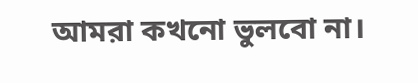আমরা কখনো ভুলবো না।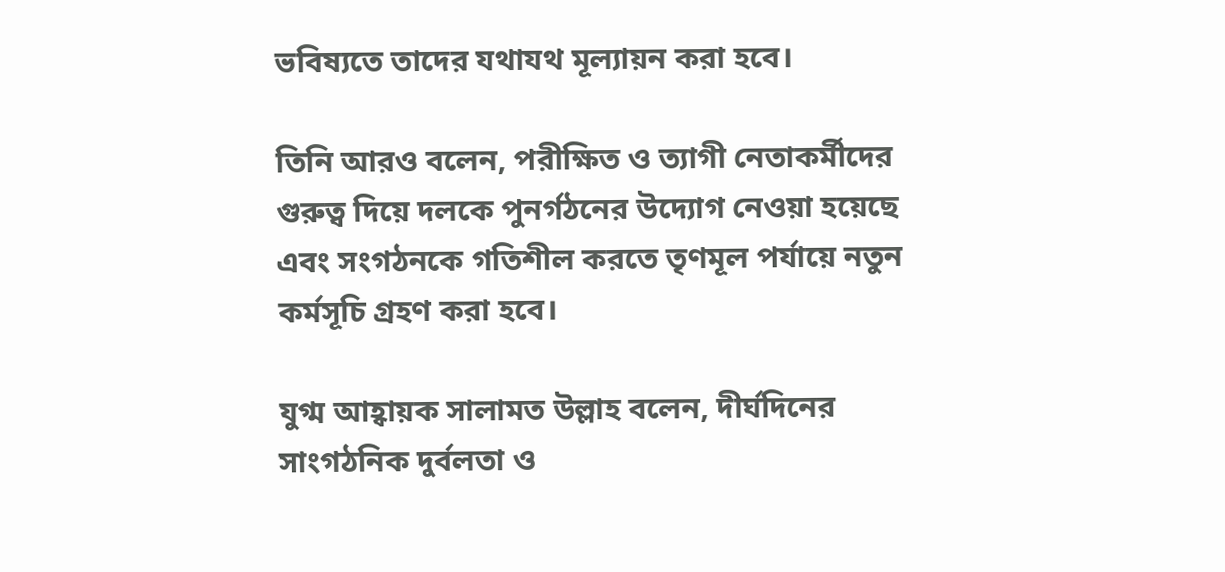ভবিষ্যতে তাদের যথাযথ মূল্যায়ন করা হবে।

তিনি আরও বলেন, পরীক্ষিত ও ত্যাগী নেতাকর্মীদের গুরুত্ব দিয়ে দলকে পুনর্গঠনের উদ্যোগ নেওয়া হয়েছে এবং সংগঠনকে গতিশীল করতে তৃণমূল পর্যায়ে নতুন কর্মসূচি গ্রহণ করা হবে।

যুগ্ম আহ্বায়ক সালামত উল্লাহ বলেন, দীর্ঘদিনের সাংগঠনিক দুর্বলতা ও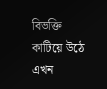বিভক্তি কাটিয়ে উঠে এখন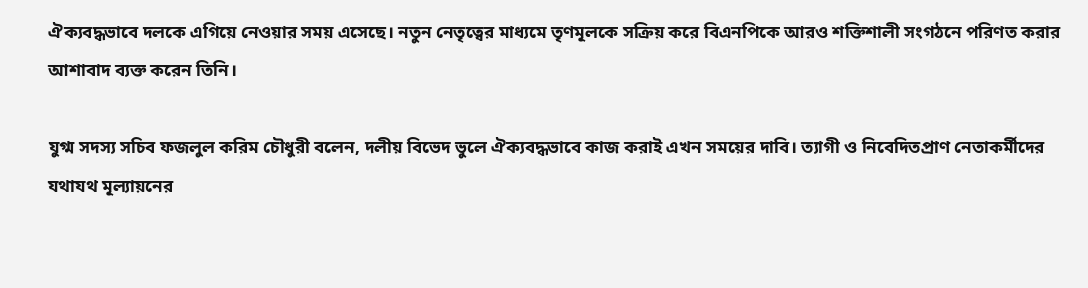ঐক্যবদ্ধভাবে দলকে এগিয়ে নেওয়ার সময় এসেছে। নতুন নেতৃত্বের মাধ্যমে তৃণমূলকে সক্রিয় করে বিএনপিকে আরও শক্তিশালী সংগঠনে পরিণত করার আশাবাদ ব্যক্ত করেন তিনি।

যুগ্ম সদস্য সচিব ফজলুল করিম চৌধুরী বলেন, দলীয় বিভেদ ভুলে ঐক্যবদ্ধভাবে কাজ করাই এখন সময়ের দাবি। ত্যাগী ও নিবেদিতপ্রাণ নেতাকর্মীদের যথাযথ মূল্যায়নের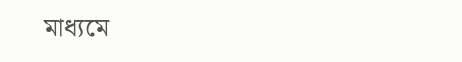মাধ্যমে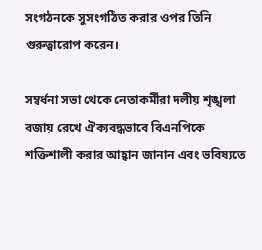সংগঠনকে সুসংগঠিত করার ওপর তিনি গুরুত্বারোপ করেন।

সম্বর্ধনা সভা থেকে নেতাকর্মীরা দলীয় শৃঙ্খলা বজায় রেখে ঐক্যবদ্ধভাবে বিএনপিকে শক্তিশালী করার আহ্বান জানান এবং ভবিষ্যতে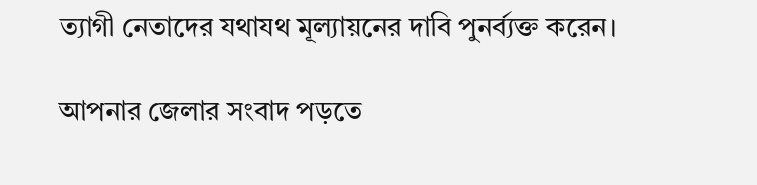ত্যাগী নেতাদের যথাযথ মূল্যায়নের দাবি পুনর্ব্যক্ত করেন।

আপনার জেলার সংবাদ পড়তে